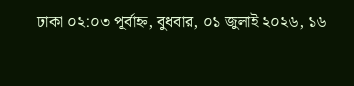ঢাকা ০২:০৩ পূর্বাহ্ন, বুধবার, ০১ জুলাই ২০২৬, ১৬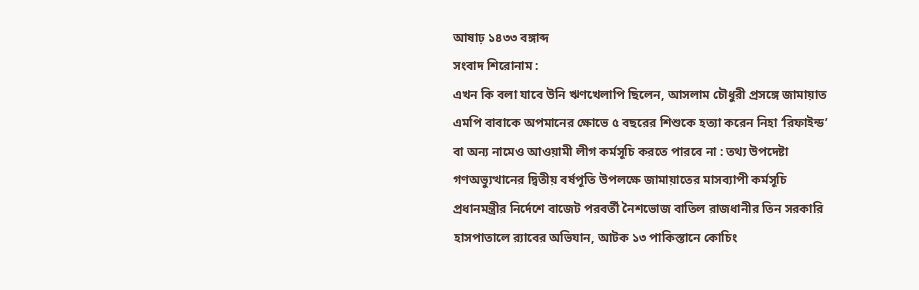আষাঢ় ১৪৩৩ বঙ্গাব্দ
সংবাদ শিরোনাম :
এখন কি বলা যাবে উনি ঋণখেলাপি ছিলেন, আসলাম চৌধুরী প্রসঙ্গে জামায়াত এমপি বাবাকে অপমানের ক্ষোভে ৫ বছরের শিশুকে হত্যা করেন নিহা ‘রিফাইন্ড’ বা অন্য নামেও আওয়ামী লীগ কর্মসূচি করতে পারবে না : তথ্য উপদেষ্টা গণঅভ্যুত্থানের দ্বিতীয় বর্ষপূতি উপলক্ষে জামায়াতের মাসব্যাপী কর্মসূচি প্রধানমন্ত্রীর নির্দেশে বাজেট পরবর্তী নৈশভোজ বাতিল রাজধানীর তিন সরকারি হাসপাতালে র‍্যাবের অভিযান, আটক ১৩ পাকিস্তানে কোচিং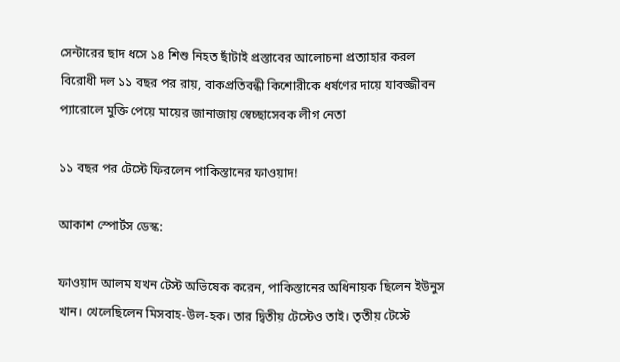সেন্টারের ছাদ ধসে ১৪ শিশু নিহত ছাঁটাই প্রস্তাবের আলোচনা প্রত্যাহার করল বিরোধী দল ১১ বছর পর রায়, বাকপ্রতিবন্ধী কিশোরীকে ধর্ষণের দায়ে যাবজ্জীবন প্যারোলে মুক্তি পেয়ে মায়ের জানাজায় স্বেচ্ছাসেবক লীগ নেতা

১১ বছর পর টেস্টে ফিরলেন পাকিস্তানের ফাওয়াদ!

আকাশ স্পোর্টস ডেস্ক:

ফাওয়াদ আলম যখন টেস্ট অভিষেক করেন, পাকিস্তানের অধিনায়ক ছিলেন ইউনুস খান। খেলেছিলেন মিসবাহ-উল-হক। তার দ্বিতীয় টেস্টেও তাই। তৃতীয় টেস্টে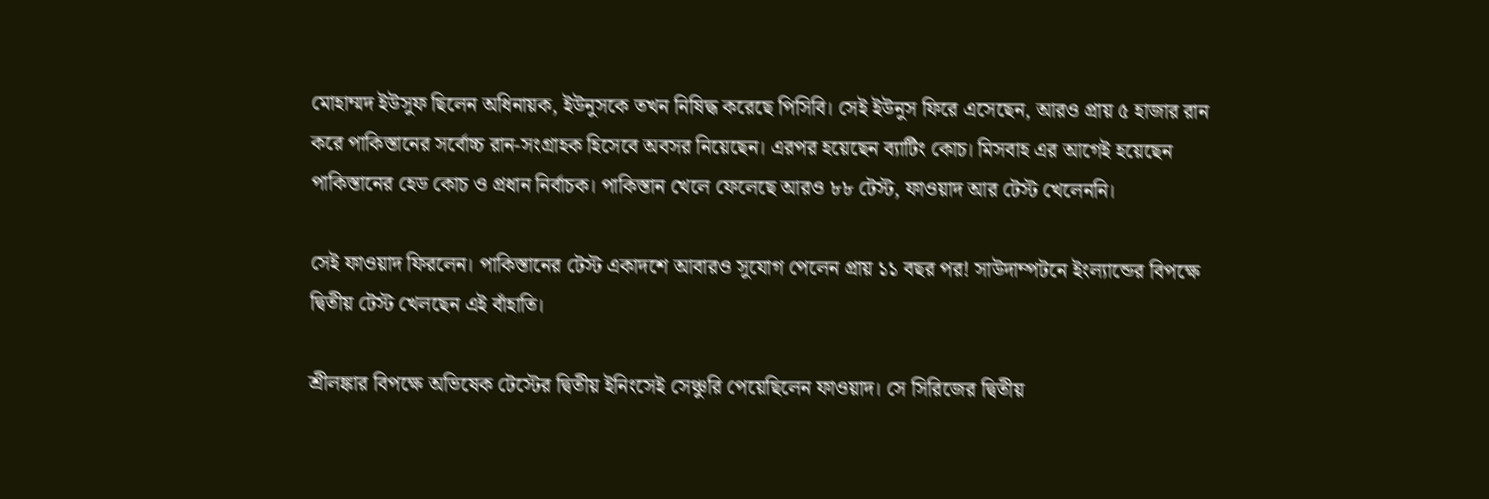মোহাম্মদ ইউসুফ ছিলেন অধিনায়ক, ইউনুসকে তখন নিষিদ্ধ করেছে পিসিবি। সেই ইউনুস ফিরে এসেছেন, আরও প্রায় ৫ হাজার রান করে পাকিস্তানের সর্বোচ্চ রান-সংগ্রাহক হিসেবে অবসর নিয়েছেন। এরপর হয়েছেন ব্যাটিং কোচ। মিসবাহ এর আগেই হয়েছেন পাকিস্তানের হেড কোচ ও প্রধান নির্বাচক। পাকিস্তান খেলে ফেলেছে আরও ৮৮ টেস্ট, ফাওয়াদ আর টেস্ট খেলেননি।

সেই ফাওয়াদ ফিরলেন। পাকিস্তানের টেস্ট একাদশে আবারও সুযোগ পেলেন প্রায় ১১ বছর পর! সাউদাম্পটনে ইংল্যান্ডের বিপক্ষে দ্বিতীয় টেস্ট খেলছেন এই বাঁহাতি।

শ্রীলঙ্কার বিপক্ষে অভিষেক টেস্টের দ্বিতীয় ইনিংসেই সেঞ্চুরি পেয়েছিলেন ফাওয়াদ। সে সিরিজের দ্বিতীয়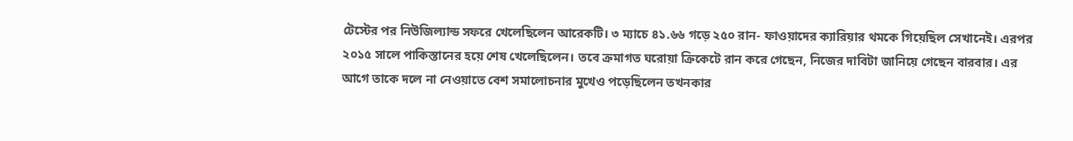টেস্টের পর নিউজিল্যান্ড সফরে খেলেছিলেন আরেকটি। ৩ ম্যাচে ৪১.৬৬ গড়ে ২৫০ রান- ফাওয়াদের ক্যারিয়ার থমকে গিয়েছিল সেখানেই। এরপর ২০১৫ সালে পাকিস্তানের হয়ে শেষ খেলেছিলেন। তবে ক্রমাগত ঘরোয়া ক্রিকেটে রান করে গেছেন, নিজের দাবিটা জানিয়ে গেছেন বারবার। এর আগে তাকে দলে না নেওয়াতে বেশ সমালোচনার মুখেও পড়েছিলেন তখনকার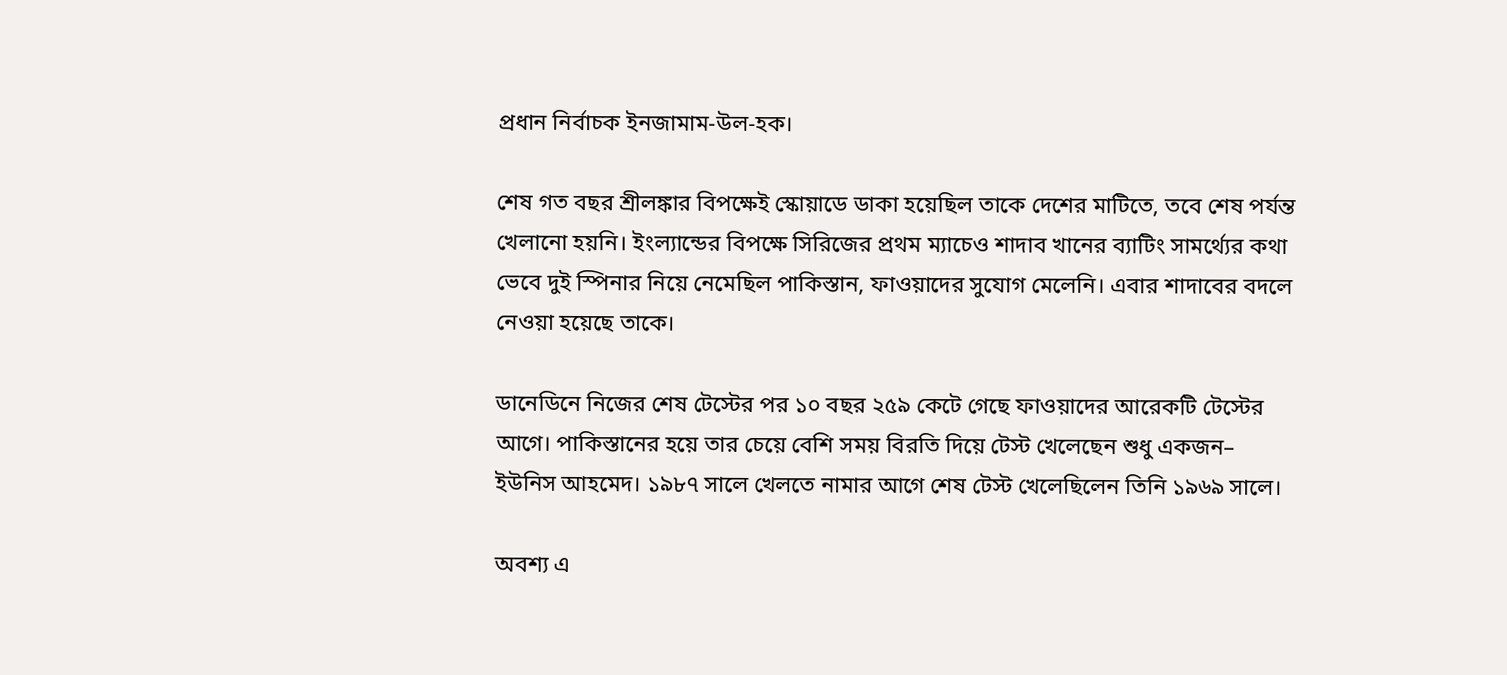প্রধান নির্বাচক ইনজামাম-উল-হক।

শেষ গত বছর শ্রীলঙ্কার বিপক্ষেই স্কোয়াডে ডাকা হয়েছিল তাকে দেশের মাটিতে, তবে শেষ পর্যন্ত খেলানো হয়নি। ইংল্যান্ডের বিপক্ষে সিরিজের প্রথম ম্যাচেও শাদাব খানের ব্যাটিং সামর্থ্যের কথা ভেবে দুই স্পিনার নিয়ে নেমেছিল পাকিস্তান, ফাওয়াদের সুযোগ মেলেনি। এবার শাদাবের বদলে নেওয়া হয়েছে তাকে।

ডানেডিনে নিজের শেষ টেস্টের পর ১০ বছর ২৫৯ কেটে গেছে ফাওয়াদের আরেকটি টেস্টের আগে। পাকিস্তানের হয়ে তার চেয়ে বেশি সময় বিরতি দিয়ে টেস্ট খেলেছেন শুধু একজন– ইউনিস আহমেদ। ১৯৮৭ সালে খেলতে নামার আগে শেষ টেস্ট খেলেছিলেন তিনি ১৯৬৯ সালে।

অবশ্য এ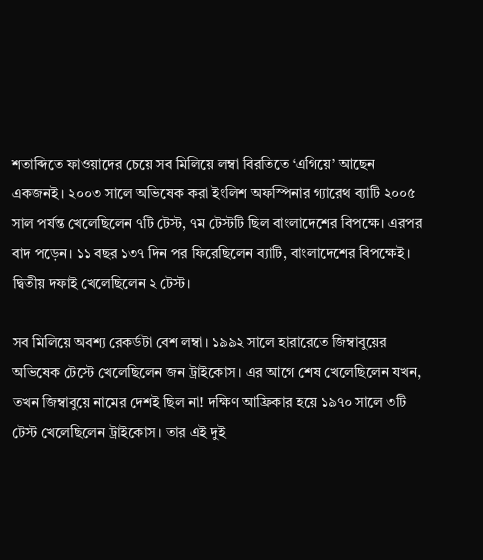শতাব্দিতে ফাওয়াদের চেয়ে সব মিলিয়ে লম্বা বিরতিতে ‘এগিয়ে’ আছেন একজনই। ২০০৩ সালে অভিষেক করা ইংলিশ অফস্পিনার গ্যারেথ ব্যাটি ২০০৫ সাল পর্যন্ত খেলেছিলেন ৭টি টেস্ট, ৭ম টেস্টটি ছিল বাংলাদেশের বিপক্ষে। এরপর বাদ পড়েন। ১১ বছর ১৩৭ দিন পর ফিরেছিলেন ব্যাটি, বাংলাদেশের বিপক্ষেই। দ্বিতীয় দফাই খেলেছিলেন ২ টেস্ট।

সব মিলিয়ে অবশ্য রেকর্ডটা বেশ লম্বা। ১৯৯২ সালে হারারেতে জিম্বাবুয়ের অভিষেক টেস্টে খেলেছিলেন জন ট্রাইকোস। এর আগে শেষ খেলেছিলেন যখন, তখন জিম্বাবুয়ে নামের দেশই ছিল না! দক্ষিণ আফ্রিকার হয়ে ১৯৭০ সালে ৩টি টেস্ট খেলেছিলেন ট্রাইকোস। তার এই দুই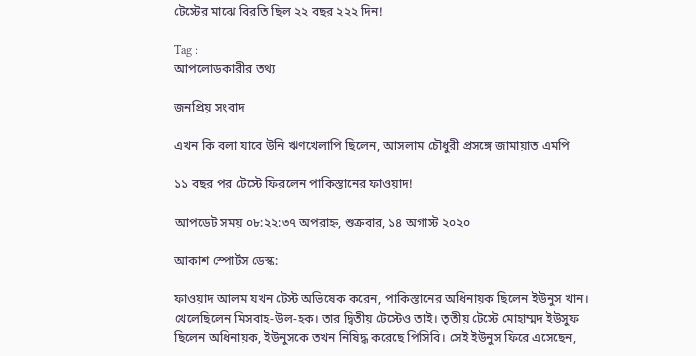টেস্টের মাঝে বিরতি ছিল ২২ বছর ২২২ দিন!

Tag :
আপলোডকারীর তথ্য

জনপ্রিয় সংবাদ

এখন কি বলা যাবে উনি ঋণখেলাপি ছিলেন, আসলাম চৌধুরী প্রসঙ্গে জামায়াত এমপি

১১ বছর পর টেস্টে ফিরলেন পাকিস্তানের ফাওয়াদ!

আপডেট সময় ০৮:২২:৩৭ অপরাহ্ন, শুক্রবার, ১৪ অগাস্ট ২০২০

আকাশ স্পোর্টস ডেস্ক:

ফাওয়াদ আলম যখন টেস্ট অভিষেক করেন, পাকিস্তানের অধিনায়ক ছিলেন ইউনুস খান। খেলেছিলেন মিসবাহ-উল-হক। তার দ্বিতীয় টেস্টেও তাই। তৃতীয় টেস্টে মোহাম্মদ ইউসুফ ছিলেন অধিনায়ক, ইউনুসকে তখন নিষিদ্ধ করেছে পিসিবি। সেই ইউনুস ফিরে এসেছেন,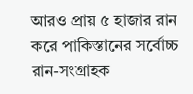আরও প্রায় ৫ হাজার রান করে পাকিস্তানের সর্বোচ্চ রান-সংগ্রাহক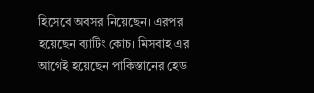হিসেবে অবসর নিয়েছেন। এরপর হয়েছেন ব্যাটিং কোচ। মিসবাহ এর আগেই হয়েছেন পাকিস্তানের হেড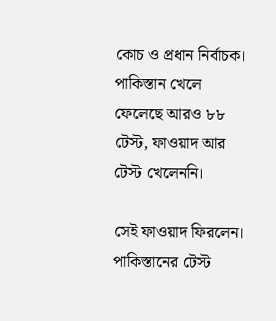কোচ ও প্রধান নির্বাচক। পাকিস্তান খেলে ফেলেছে আরও ৮৮ টেস্ট, ফাওয়াদ আর টেস্ট খেলেননি।

সেই ফাওয়াদ ফিরলেন। পাকিস্তানের টেস্ট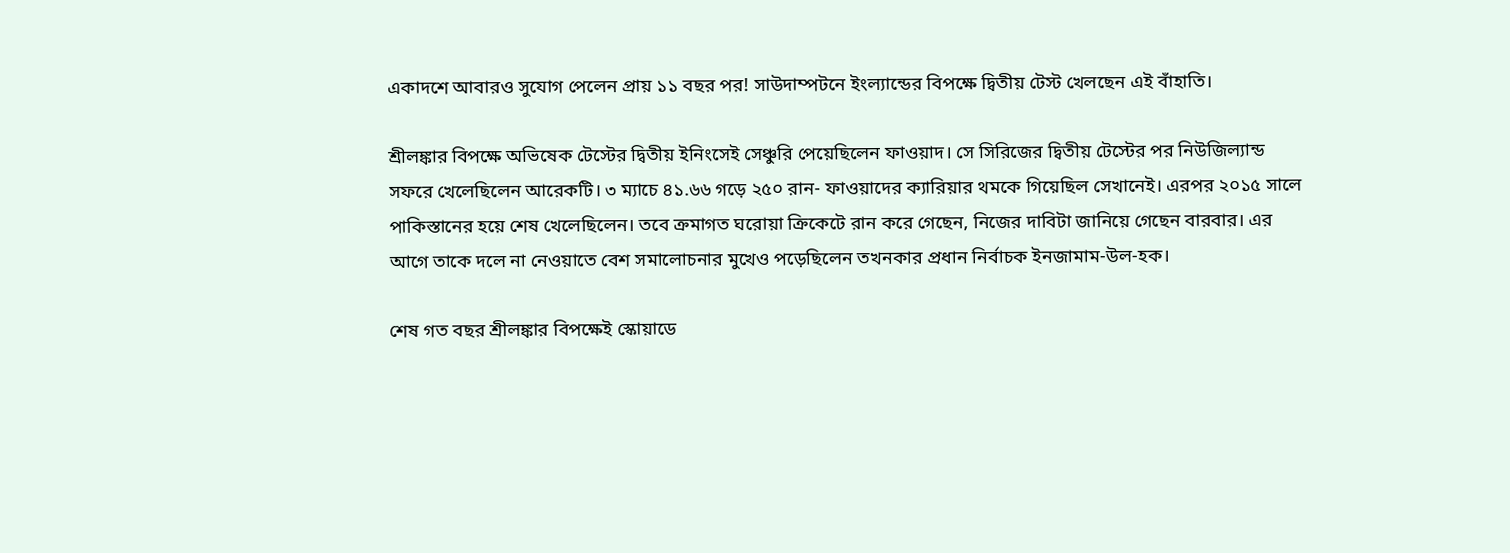একাদশে আবারও সুযোগ পেলেন প্রায় ১১ বছর পর! সাউদাম্পটনে ইংল্যান্ডের বিপক্ষে দ্বিতীয় টেস্ট খেলছেন এই বাঁহাতি।

শ্রীলঙ্কার বিপক্ষে অভিষেক টেস্টের দ্বিতীয় ইনিংসেই সেঞ্চুরি পেয়েছিলেন ফাওয়াদ। সে সিরিজের দ্বিতীয় টেস্টের পর নিউজিল্যান্ড সফরে খেলেছিলেন আরেকটি। ৩ ম্যাচে ৪১.৬৬ গড়ে ২৫০ রান- ফাওয়াদের ক্যারিয়ার থমকে গিয়েছিল সেখানেই। এরপর ২০১৫ সালে পাকিস্তানের হয়ে শেষ খেলেছিলেন। তবে ক্রমাগত ঘরোয়া ক্রিকেটে রান করে গেছেন, নিজের দাবিটা জানিয়ে গেছেন বারবার। এর আগে তাকে দলে না নেওয়াতে বেশ সমালোচনার মুখেও পড়েছিলেন তখনকার প্রধান নির্বাচক ইনজামাম-উল-হক।

শেষ গত বছর শ্রীলঙ্কার বিপক্ষেই স্কোয়াডে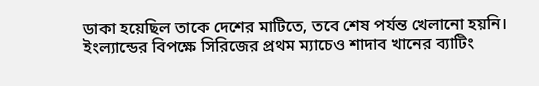ডাকা হয়েছিল তাকে দেশের মাটিতে, তবে শেষ পর্যন্ত খেলানো হয়নি। ইংল্যান্ডের বিপক্ষে সিরিজের প্রথম ম্যাচেও শাদাব খানের ব্যাটিং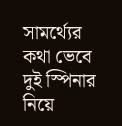সামর্থ্যের কথা ভেবে দুই স্পিনার নিয়ে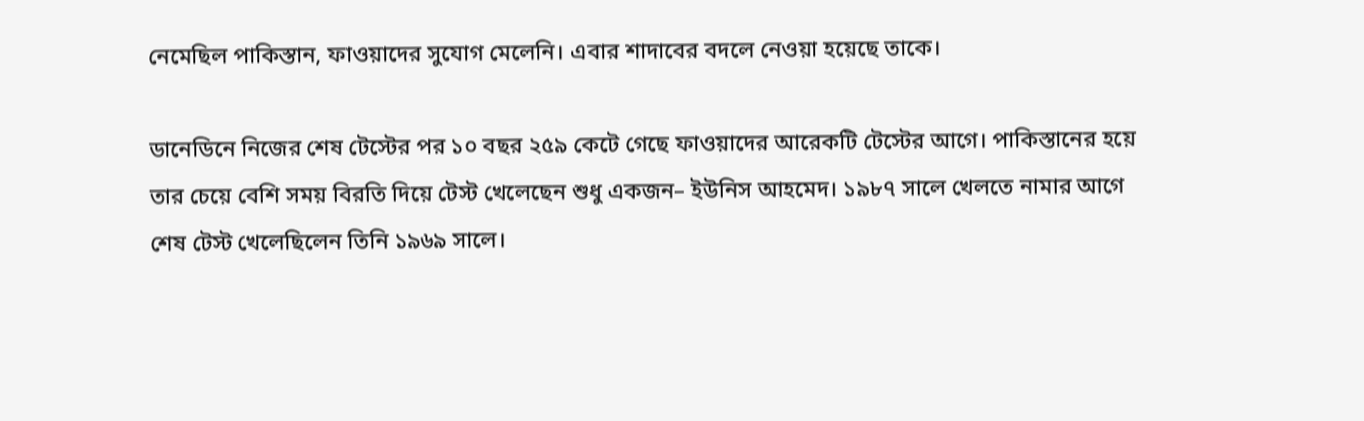নেমেছিল পাকিস্তান, ফাওয়াদের সুযোগ মেলেনি। এবার শাদাবের বদলে নেওয়া হয়েছে তাকে।

ডানেডিনে নিজের শেষ টেস্টের পর ১০ বছর ২৫৯ কেটে গেছে ফাওয়াদের আরেকটি টেস্টের আগে। পাকিস্তানের হয়ে তার চেয়ে বেশি সময় বিরতি দিয়ে টেস্ট খেলেছেন শুধু একজন– ইউনিস আহমেদ। ১৯৮৭ সালে খেলতে নামার আগে শেষ টেস্ট খেলেছিলেন তিনি ১৯৬৯ সালে।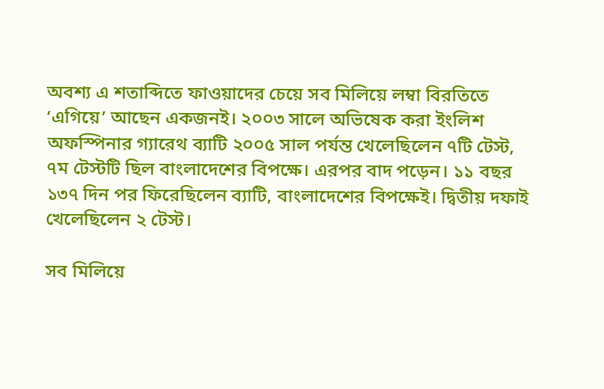অবশ্য এ শতাব্দিতে ফাওয়াদের চেয়ে সব মিলিয়ে লম্বা বিরতিতে ‘এগিয়ে’ আছেন একজনই। ২০০৩ সালে অভিষেক করা ইংলিশ অফস্পিনার গ্যারেথ ব্যাটি ২০০৫ সাল পর্যন্ত খেলেছিলেন ৭টি টেস্ট, ৭ম টেস্টটি ছিল বাংলাদেশের বিপক্ষে। এরপর বাদ পড়েন। ১১ বছর ১৩৭ দিন পর ফিরেছিলেন ব্যাটি, বাংলাদেশের বিপক্ষেই। দ্বিতীয় দফাই খেলেছিলেন ২ টেস্ট।

সব মিলিয়ে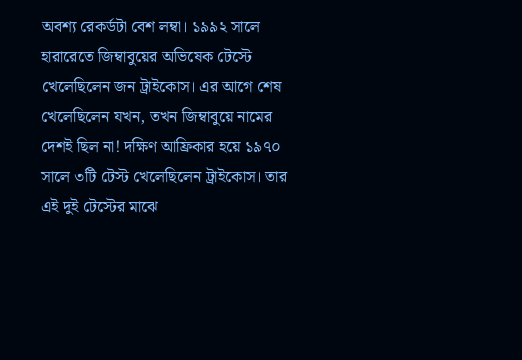অবশ্য রেকর্ডটা বেশ লম্বা। ১৯৯২ সালে হারারেতে জিম্বাবুয়ের অভিষেক টেস্টে খেলেছিলেন জন ট্রাইকোস। এর আগে শেষ খেলেছিলেন যখন, তখন জিম্বাবুয়ে নামের দেশই ছিল না! দক্ষিণ আফ্রিকার হয়ে ১৯৭০ সালে ৩টি টেস্ট খেলেছিলেন ট্রাইকোস। তার এই দুই টেস্টের মাঝে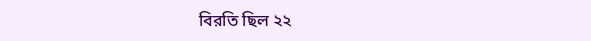বিরতি ছিল ২২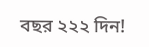বছর ২২২ দিন!